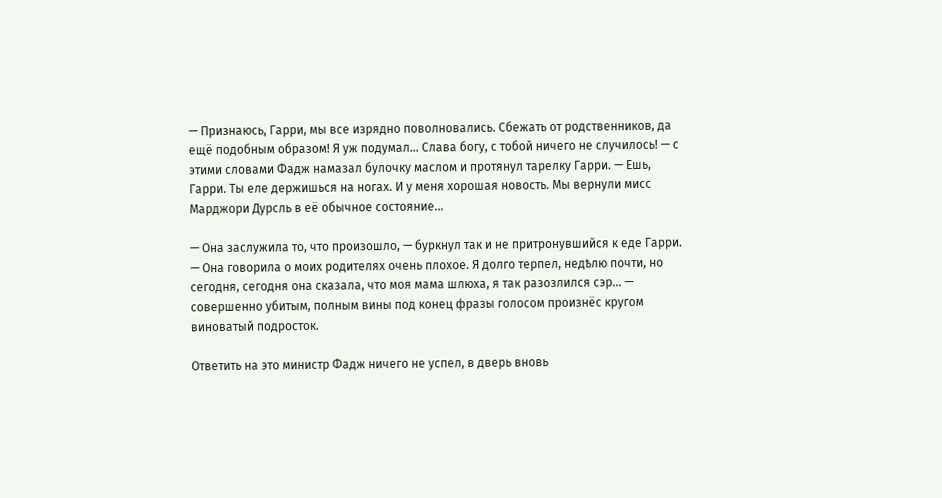— Признаюсь, Гарри, мы все изрядно поволновались. Сбежать от родственников, да ещё подобным образом! Я уж подумал… Слава богу, с тобой ничего не случилось! — с этими словами Фадж намазал булочку маслом и протянул тарелку Гарри. — Ешь, Гарри. Ты еле держишься на ногах. И у меня хорошая новость. Мы вернули мисс Марджори Дурсль в её обычное состояние…

— Она заслужила то, что произошло, — буркнул так и не притронувшийся к еде Гарри. — Она говорила о моих родителях очень плохое. Я долго терпел, недѣлю почти, но сегодня, сегодня она сказала, что моя мама шлюха, я так разозлился сэр… — совершенно убитым, полным вины под конец фразы голосом произнёс кругом виноватый подросток.

Ответить на это министр Фадж ничего не успел, в дверь вновь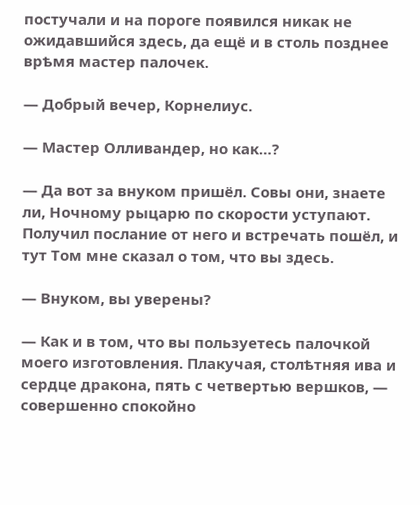постучали и на пороге появился никак не ожидавшийся здесь, да ещё и в столь позднее врѣмя мастер палочек.

— Добрый вечер, Корнелиус.

— Мастер Олливандер, но как…?

— Да вот за внуком пришёл. Совы они, знаете ли, Ночному рыцарю по скорости уступают. Получил послание от него и встречать пошёл, и тут Том мне сказал о том, что вы здесь.

— Внуком, вы уверены?

— Как и в том, что вы пользуетесь палочкой моего изготовления. Плакучая, столѣтняя ива и сердце дракона, пять с четвертью вершков, — совершенно спокойно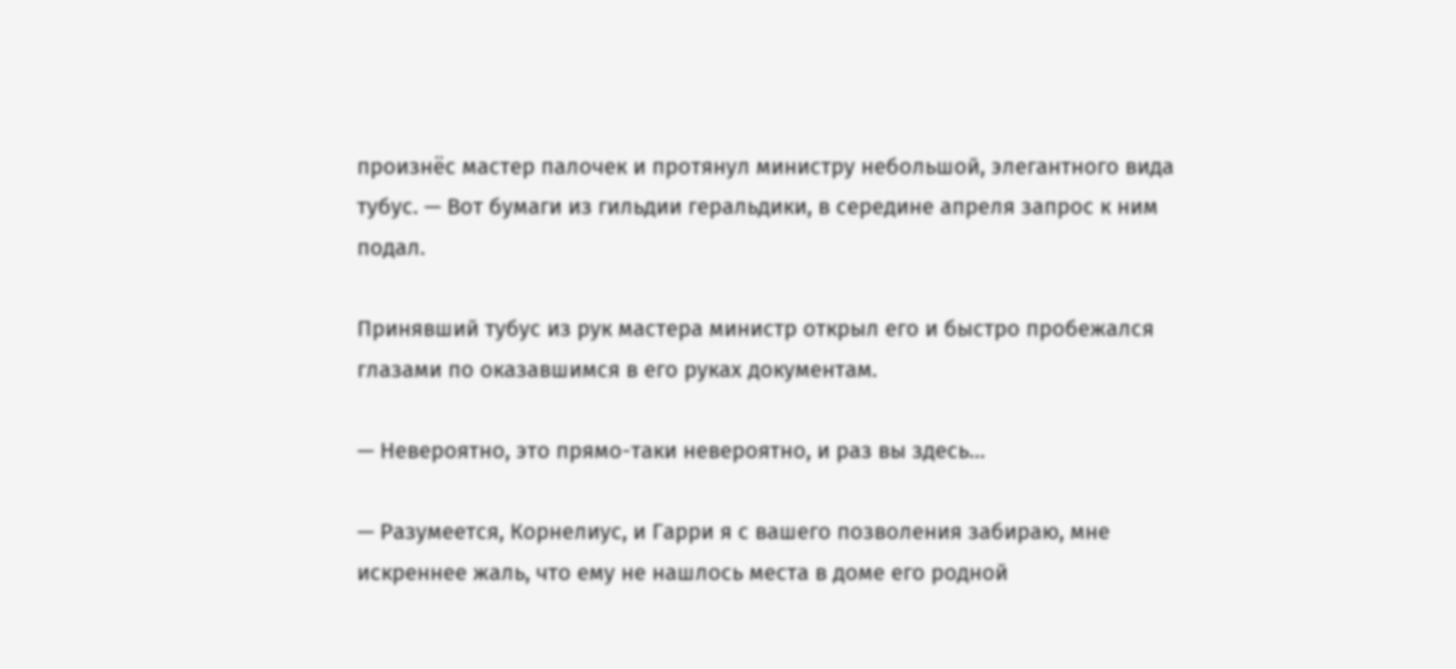произнёс мастер палочек и протянул министру небольшой, элегантного вида тубус. — Вот бумаги из гильдии геральдики, в середине апреля запрос к ним подал.

Принявший тубус из рук мастера министр открыл его и быстро пробежался глазами по оказавшимся в его руках документам.

— Невероятно, это прямо-таки невероятно, и раз вы здесь…

— Разумеется, Корнелиус, и Гарри я с вашего позволения забираю, мне искреннее жаль, что ему не нашлось места в доме его родной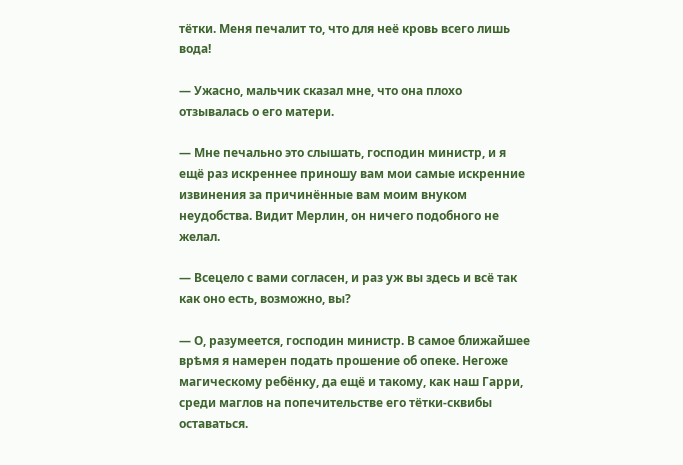тётки. Меня печалит то, что для неё кровь всего лишь вода!

— Ужасно, мальчик сказал мне, что она плохо отзывалась о его матери.

— Мне печально это слышать, господин министр, и я ещё раз искреннее приношу вам мои самые искренние извинения за причинённые вам моим внуком неудобства. Видит Мерлин, он ничего подобного не желал.

— Всецело с вами согласен, и раз уж вы здесь и всё так как оно есть, возможно, вы?

— О, разумеется, господин министр. В самое ближайшее врѣмя я намерен подать прошение об опеке. Негоже магическому ребёнку, да ещё и такому, как наш Гарри, среди маглов на попечительстве его тётки-сквибы оставаться.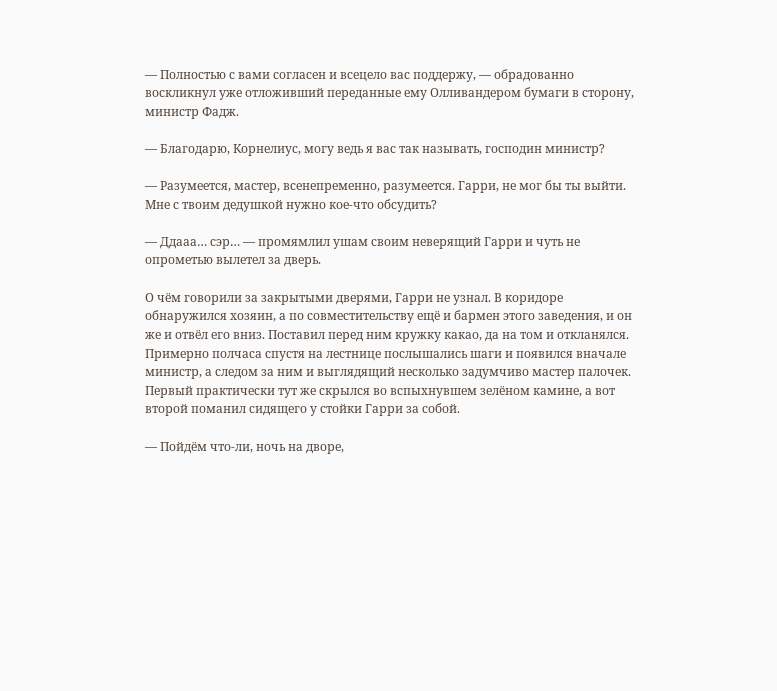— Полностью с вами согласен и всецело вас поддержу, — обрадованно воскликнул уже отложивший переданные ему Олливандером бумаги в сторону, министр Фадж.

— Благодарю, Корнелиус, могу ведь я вас так называть, господин министр?

— Разумеется, мастер, всенепременно, разумеется. Гарри, не мог бы ты выйти. Мне с твоим дедушкой нужно кое-что обсудить?

— Ддааа… сэр… — промямлил ушам своим неверящий Гарри и чуть не опрометью вылетел за дверь.

О чём говорили за закрытыми дверями, Гарри не узнал. В коридоре обнаружился хозяин, а по совместительству ещё и бармен этого заведения, и он же и отвёл его вниз. Поставил перед ним кружку какао, да на том и откланялся. Примерно полчаса спустя на лестнице послышались шаги и появился вначале министр, а следом за ним и выглядящий несколько задумчиво мастер палочек. Первый практически тут же скрылся во вспыхнувшем зелёном камине, а вот второй поманил сидящего у стойки Гарри за собой.

— Пойдём что-ли, ночь на дворе,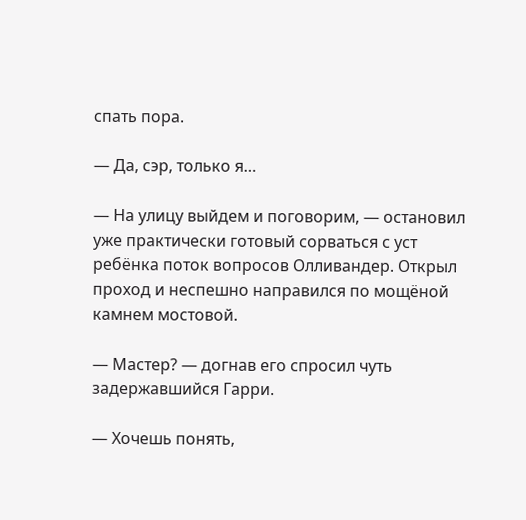спать пора.

— Да, сэр, только я…

— На улицу выйдем и поговорим, — остановил уже практически готовый сорваться с уст ребёнка поток вопросов Олливандер. Открыл проход и неспешно направился по мощёной камнем мостовой.

— Мастер? — догнав его спросил чуть задержавшийся Гарри.

— Хочешь понять,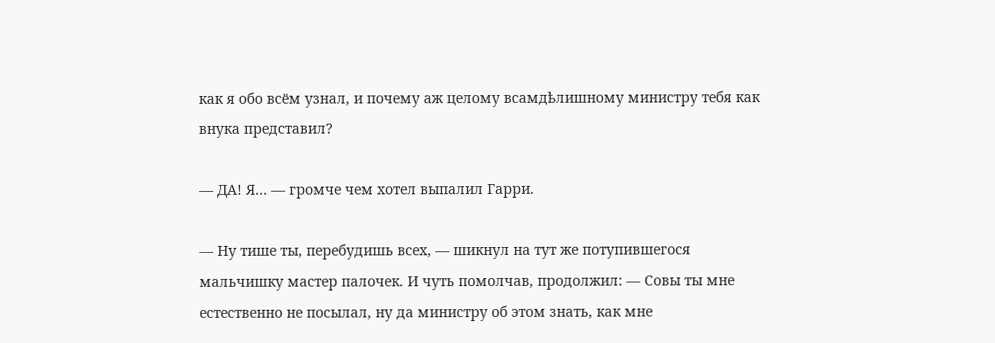как я обо всём узнал, и почему аж целому всамдѣлишному министру тебя как внука представил?

— ДА! Я… — громче чем хотел выпалил Гарри.

— Ну тише ты, перебудишь всех, — шикнул на тут же потупившегося мальчишку мастер палочек. И чуть помолчав, продолжил: — Совы ты мне естественно не посылал, ну да министру об этом знать, как мне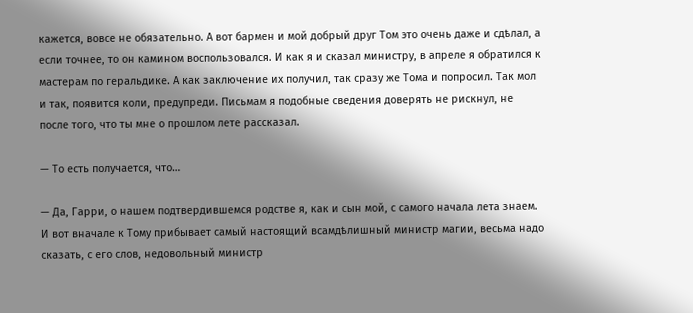кажется, вовсе не обязательно. А вот бармен и мой добрый друг Том это очень даже и сдѣлал, а если точнее, то он камином воспользовался. И как я и сказал министру, в апреле я обратился к мастерам по геральдике. А как заключение их получил, так сразу же Тома и попросил. Так мол и так, появится коли, предупреди. Письмам я подобные сведения доверять не рискнул, не после того, что ты мне о прошлом лете рассказал.

— То есть получается, что…

— Да, Гарри, о нашем подтвердившемся родстве я, как и сын мой, с самого начала лета знаем. И вот вначале к Тому прибывает самый настоящий всамдѣлишный министр магии, весьма надо сказать, с его слов, недовольный министр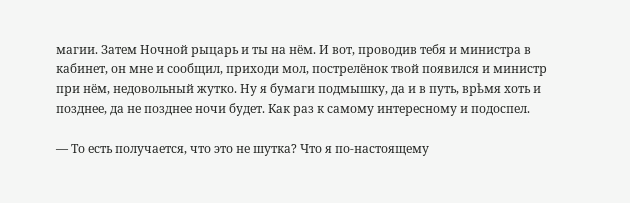магии. Затем Ночной рыцарь и ты на нём. И вот, проводив тебя и министра в кабинет, он мне и сообщил, приходи мол, пострелёнок твой появился и министр при нём, недовольный жутко. Ну я бумаги подмышку, да и в путь, врѣмя хоть и позднее, да не позднее ночи будет. Как раз к самому интересному и подоспел.

— То есть получается, что это не шутка? Что я по-настоящему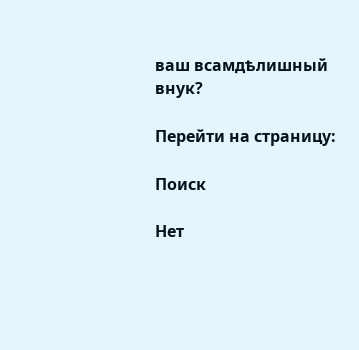ваш всамдѣлишный внук?

Перейти на страницу:

Поиск

Нет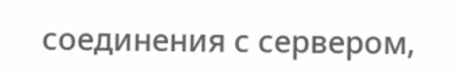соединения с сервером,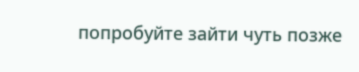попробуйте зайти чуть позже